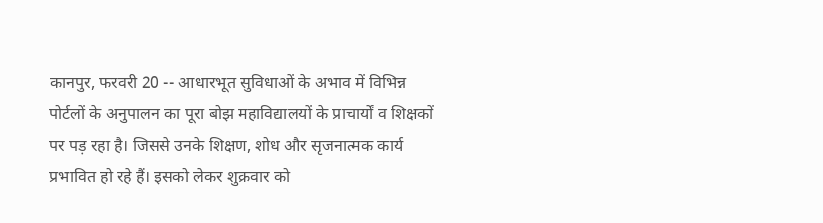कानपुर, फरवरी 20 -- आधारभूत सुविधाओं के अभाव में विभिन्न पोर्टलों के अनुपालन का पूरा बोझ महाविद्यालयों के प्राचार्यों व शिक्षकों पर पड़ रहा है। जिससे उनके शिक्षण, शोध और सृजनात्मक कार्य प्रभावित हो रहे हैं। इसको लेकर शुक्रवार को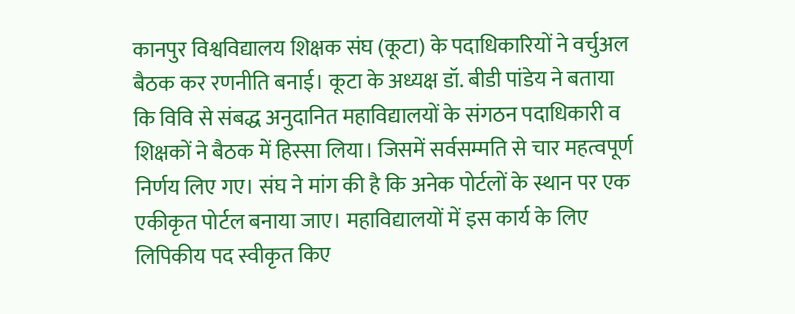कानपुर विश्वविद्यालय शिक्षक संघ (कूटा) के पदाधिकारियों ने वर्चुअल बैठक कर रणनीति बनाई। कूटा के अध्यक्ष डॉ. बीडी पांडेय ने बताया कि विवि से संबद्ध अनुदानित महाविद्यालयों के संगठन पदाधिकारी व शिक्षकों ने बैठक में हिस्सा लिया। जिसमें सर्वसम्मति से चार महत्वपूर्ण निर्णय लिए गए। संघ ने मांग की है कि अनेक पोर्टलों के स्थान पर एक एकीकृत पोर्टल बनाया जाए। महाविद्यालयों में इस कार्य के लिए लिपिकीय पद स्वीकृत किए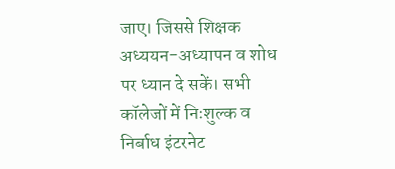जाए। जिससे शिक्षक अध्ययन-अध्यापन व शोध पर ध्यान दे सकें। सभी कॉलेजों में निःशुल्क व निर्बाध इंटरनेट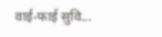वाई-फाई सुवि...